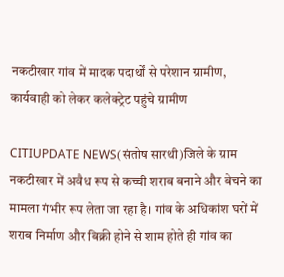नकटीखार गांव में मादक पदार्थों से परेशान ग्रामीण, कार्यवाही को लेकर कलेक्ट्रेट पहुंचे ग्रामीण

CITIUPDATE NEWS(संतोष सारथी)जिले के ग्राम नकटीखार में अवैध रूप से कच्ची शराब बनाने और बेचने का मामला गंभीर रूप लेता जा रहा है। गांव के अधिकांश घरों में शराब निर्माण और बिक्री होने से शाम होते ही गांव का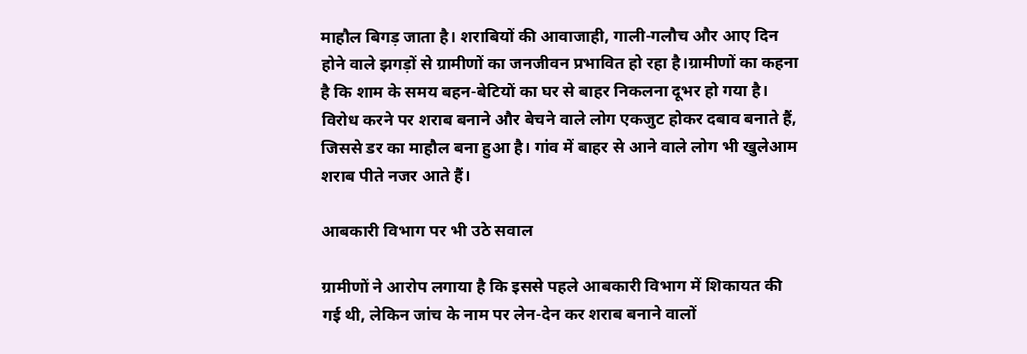माहौल बिगड़ जाता है। शराबियों की आवाजाही, गाली-गलौच और आए दिन होने वाले झगड़ों से ग्रामीणों का जनजीवन प्रभावित हो रहा है।ग्रामीणों का कहना है कि शाम के समय बहन-बेटियों का घर से बाहर निकलना दूभर हो गया है। विरोध करने पर शराब बनाने और बेचने वाले लोग एकजुट होकर दबाव बनाते हैं, जिससे डर का माहौल बना हुआ है। गांव में बाहर से आने वाले लोग भी खुलेआम शराब पीते नजर आते हैं।

आबकारी विभाग पर भी उठे सवाल

ग्रामीणों ने आरोप लगाया है कि इससे पहले आबकारी विभाग में शिकायत की गई थी, लेकिन जांच के नाम पर लेन-देन कर शराब बनाने वालों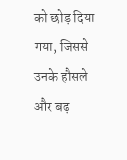को छोड़ दिया गया, जिससे उनके हौसले और बढ़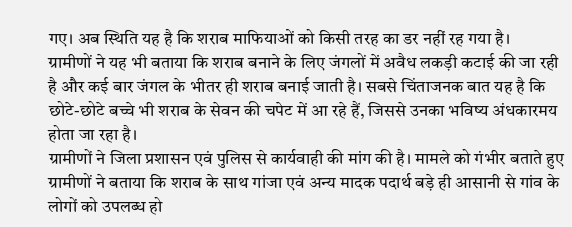गए। अब स्थिति यह है कि शराब माफियाओं को किसी तरह का डर नहीं रह गया है।
ग्रामीणों ने यह भी बताया कि शराब बनाने के लिए जंगलों में अवैध लकड़ी कटाई की जा रही है और कई बार जंगल के भीतर ही शराब बनाई जाती है। सबसे चिंताजनक बात यह है कि छोटे-छोटे बच्चे भी शराब के सेवन की चपेट में आ रहे हैं, जिससे उनका भविष्य अंधकारमय होता जा रहा है।
ग्रामीणों ने जिला प्रशासन एवं पुलिस से कार्यवाही की मांग की है। मामले को गंभीर बताते हुए ग्रामीणों ने बताया कि शराब के साथ गांजा एवं अन्य मादक पदार्थ बड़े ही आसानी से गांव के लोगों को उपलब्ध हो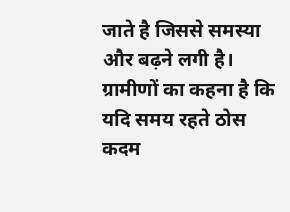जाते है जिससे समस्या और बढ़ने लगी है।
ग्रामीणों का कहना है कि यदि समय रहते ठोस कदम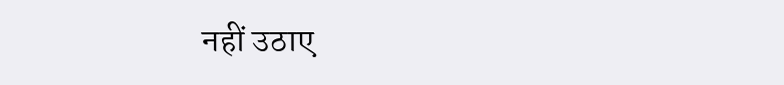नहीं उठाए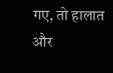गए, तो हालात और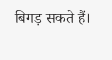बिगड़ सकते हैं।